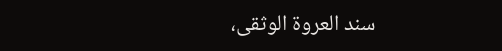سند العروة الوثقى،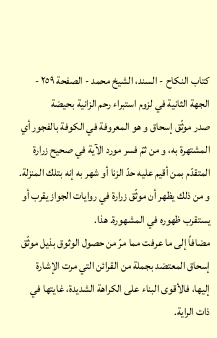كتاب النكاح - السند، الشيخ محمد - الصفحة ٢٥٩ - الجهة الثانية في لزوم استبراء رحم الزانية بحيضة
صدر موثّق إسحاق و هو المعروفة في الكوفة بالفجور أي المشتهرة به، و من ثمّ فسر مورد الآية في صحيح زرارة المتقدّم بمن أقيم عليه حدّ الزنا أو شهر به إنه بتلك المنزلة.
و من ذلك يظهر أن موثّق زرارة في روايات الجواز يقرب أو يستقرب ظهوره في المشهورة. هذا.
مضافاً إلى ما عرفت مما مرّ من حصول الوثوق بذيل موثّق إسحاق المعتضد بجملة من القرائن التي مرت الإشارة إليها، فالأقوى البناء على الكراهة الشديدة، غايتها في ذات الراية.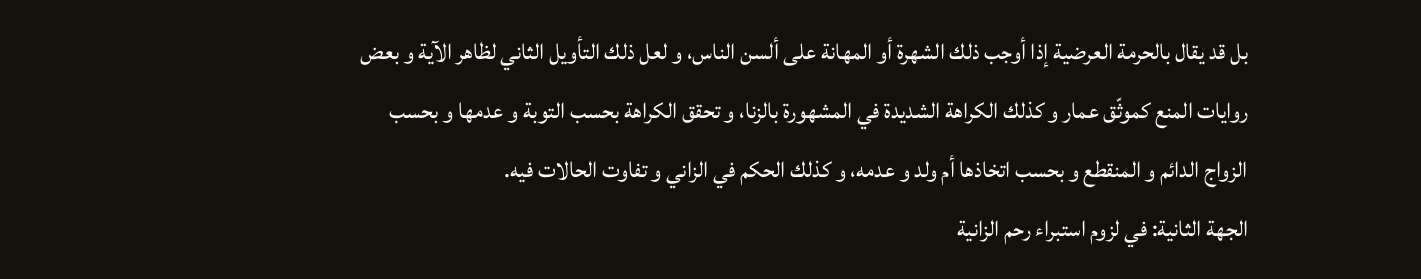بل قد يقال بالحرمة العرضية إذا أوجب ذلك الشهرة أو المهانة على ألسن الناس، و لعل ذلك التأويل الثاني لظاهر الآية و بعض روايات المنع كموثّق عمار و كذلك الكراهة الشديدة في المشهورة بالزنا، و تحقق الكراهة بحسب التوبة و عدمها و بحسب الزواج الدائم و المنقطع و بحسب اتخاذها أم ولد و عدمه، و كذلك الحكم في الزاني و تفاوت الحالات فيه.
الجهة الثانية: في لزوم استبراء رحم الزانية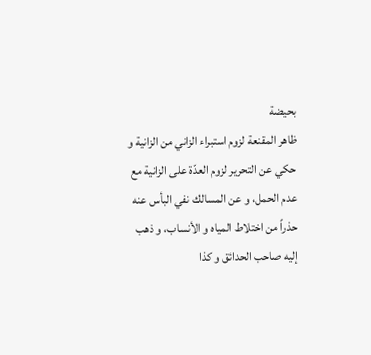بحيضة
ظاهر المقنعة لزوم استبراء الزاني من الزانية و حكي عن التحرير لزوم العدّة على الزانية مع عدم الحمل، و عن المسالك نفي البأس عنه حذراً من اختلاط المياه و الأنساب، و ذهب إليه صاحب الحدائق و كذا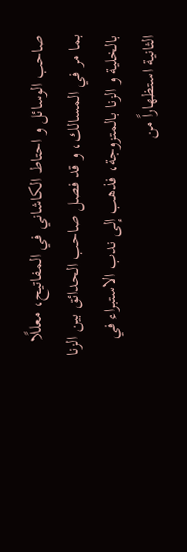صاحب الوسائل و احتاط الكاشاني في المفاتيح، معللًا بما مر في المسالك، و قد فصل صاحب الحدائق بين الزنا بالخلية و الزنا بالمتزوجة، فذهب إلى ندب الاستبراء في الثانية استظهاراً من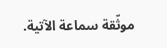موثّقة سماعة الآتية.